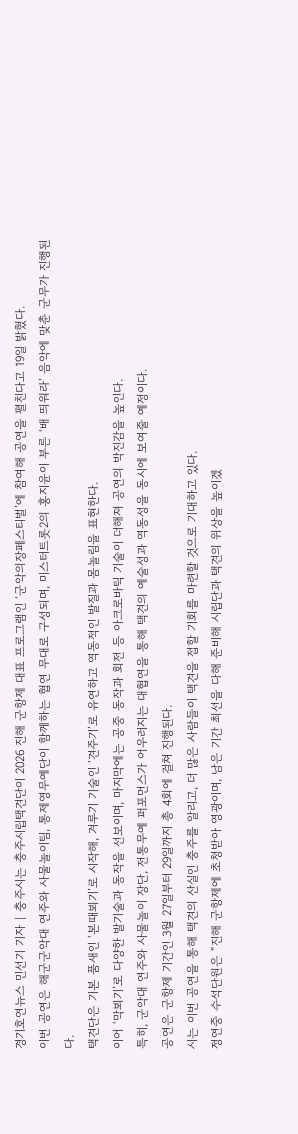경기호연뉴스 민선기 기자 | 충주시는 충주시립택견단이 2026 진해 군항제 대표 프로그램인 ‘군악의장페스티벌’에 참여해 공연을 펼친다고 19일 밝혔다.
이번 공연은 해군군악대 연주와 사물놀이팀, 통제영무예단이 함께하는 협연 무대로 구성되며, 미스터트롯2의 홍지윤이 부른 ‘배 띄워라’ 음악에 맞춘 군무가 진행된다.
택견단은 기본 품새인 ‘본때뵈기’로 시작해, 겨루기 기술인 ‘견주기’로 유연하고 역동적인 발질과 몸놀림을 표현한다.
이어 ‘막뵈기’로 다양한 발기술과 동작을 선보이며, 마지막에는 공중 동작과 회전 등 아크로바틱 기술이 더해져 공연의 박진감을 높인다.
특히, 군악대 연주와 사물놀이 장단, 전통무예 퍼포먼스가 어우러지는 대협연을 통해 택견의 예술성과 역동성을 동시에 보여줄 예정이다.
공연은 군항제 기간인 3월 27일부터 29일까지 총 4회에 걸쳐 진행된다.
시는 이번 공연을 통해 택견의 산실인 충주를 알리고, 더 많은 사람들이 택견을 접할 기회를 마련할 것으로 기대하고 있다.
정연중 수석단원은 “진해 군항제에 초청받아 영광이며, 남은 기간 최선을 다해 준비해 시립단과 택견의 위상을 높이겠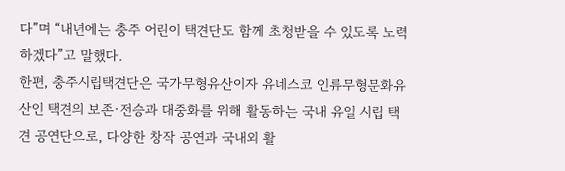다”며 “내년에는 충주 어린이 택견단도 함께 초청받을 수 있도록 노력하겠다”고 말했다.
한편, 충주시립택견단은 국가무형유산이자 유네스코 인류무형문화유산인 택견의 보존·전승과 대중화를 위해 활동하는 국내 유일 시립 택견 공연단으로, 다양한 창작 공연과 국내외 활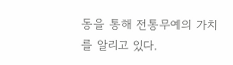동을 통해 전통무예의 가치를 알리고 있다.